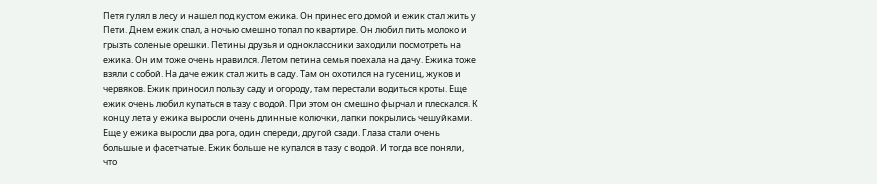Петя гулял в лесу и нашел под кустом ежика. Он принес его домой и ежик стал жить у Пети. Днем ежик спал, а ночью смешно топал по квартире. Он любил пить молоко и грызть соленые орешки. Петины друзья и одноклассники заходили посмотреть на ежика. Он им тоже очень нравился. Летом петина семья поехала на дачу. Ежика тоже взяли с собой. Hа даче ежик стал жить в саду. Там он охотился на гусениц, жуков и червяков. Ежик приносил пользу саду и огороду, там перестали водиться кроты. Еще ежик очень любил купаться в тазу с водой. При этом он смешно фырчал и плескался. К концу лета у ежика выросли очень длинные колючки, лапки покрылись чешуйками. Еще у ежика выросли два рога, один спереди, другой сзади. Глаза стали очень большые и фасетчатые. Ежик больше не купался в тазу с водой. И тогда все поняли, что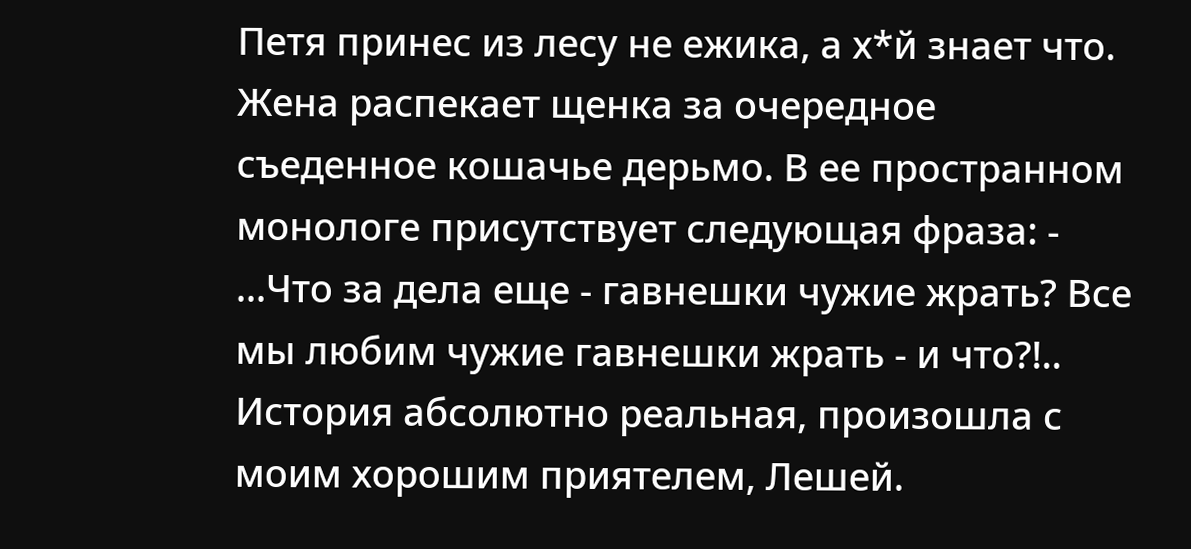Петя принес из лесу не ежика, а х*й знает что.
Жена распекает щенка за очередное съеденное кошачье дерьмо. В ее пространном монологе присутствует следующая фраза: - ...Что за дела еще - гавнешки чужие жрать? Все мы любим чужие гавнешки жрать - и что?!..
История абсолютно реальная, произошла с моим хорошим приятелем, Лешей.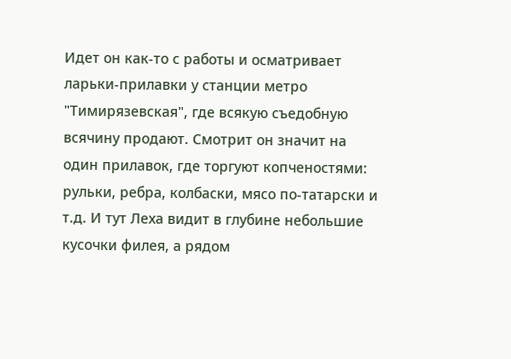Идет он как-то с работы и осматривает ларьки-прилавки у станции метро "Тимирязевская", где всякую съедобную всячину продают. Смотрит он значит на один прилавок, где торгуют копченостями: рульки, ребра, колбаски, мясо по-татарски и т.д. И тут Леха видит в глубине небольшие кусочки филея, а рядом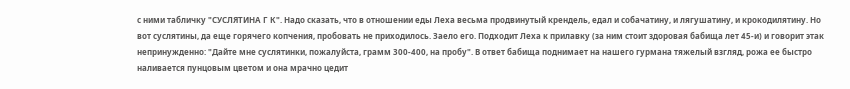с ними табличку "СУСЛЯТИНА Г К". Надо сказать, что в отношении еды Леха весьма продвинутый крендель, едал и собачатину, и лягушатину, и крокодилятину. Но вот суслятины, да еще горячего копчения, пробовать не приходилось. Заело его. Подходит Леха к прилавку (за ним стоит здоровая бабища лет 45-и) и говорит этак непринужденно: "Дайте мне суслятинки, пожалуйста, грамм 300-400, на пробу". В ответ бабища поднимает на нашего гурмана тяжелый взгляд, рожа ее быстро наливается пунцовым цветом и она мрачно цедит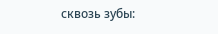сквозь зубы: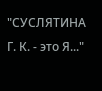"СУСЛЯТИНА Г. К. - это Я..."